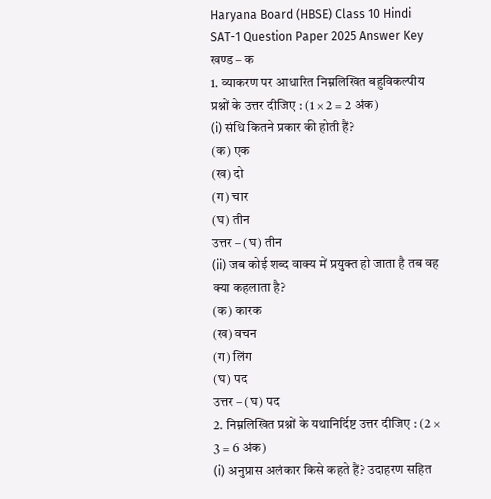Haryana Board (HBSE) Class 10 Hindi SAT-1 Question Paper 2025 Answer Key
खण्ड – क
1. व्याकरण पर आधारित निम्नलिखित बहुविकल्पीय प्रश्नों के उत्तर दीजिए : (1 × 2 = 2 अंक)
(i) संधि कितने प्रकार की होती हैं?
(क) एक
(ख) दो
(ग) चार
(घ) तीन
उत्तर – (घ) तीन
(ii) जब कोई शब्द वाक्य में प्रयुक्त हो जाता है तब वह क्या कहलाता है?
(क) कारक
(ख) वचन
(ग) लिंग
(घ) पद
उत्तर – (घ) पद
2. निम्नलिखित प्रश्नों के यथानिर्दिष्ट उत्तर दीजिए : (2 × 3 = 6 अंक)
(i) अनुप्रास अलंकार किसे कहते हैं? उदाहरण सहित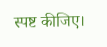स्पष्ट कीजिए।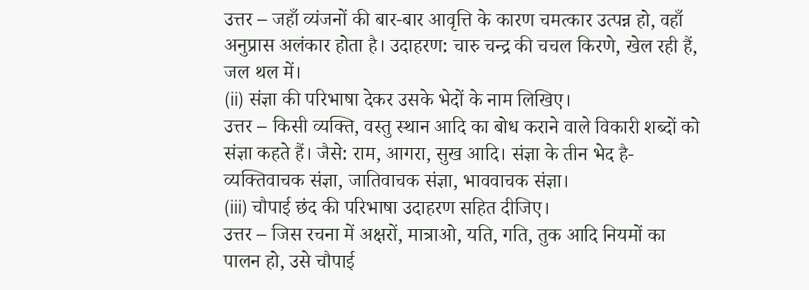उत्तर – जहाँ व्यंजनों की बार-बार आवृत्ति के कारण चमत्कार उत्पन्न हो, वहाँ अनुप्रास अलंकार होता है। उदाहरण: चारु चन्द्र की चचल किरणे, खेल रही हैं, जल थल में।
(ii) संज्ञा की परिभाषा देकर उसके भेदों के नाम लिखिए।
उत्तर – किसी व्यक्ति, वस्तु स्थान आदि का बोध कराने वाले विकारी शब्दों को संज्ञा कहते हैं। जैसे: राम, आगरा, सुख आदि। संज्ञा के तीन भेद है- व्यक्तिवाचक संज्ञा, जातिवाचक संज्ञा, भाववाचक संज्ञा।
(iii) चौपाई छंद की परिभाषा उदाहरण सहित दीजिए।
उत्तर – जिस रचना में अक्षरों, मात्राओ, यति, गति, तुक आदि नियमों का पालन हो, उसे चौपाई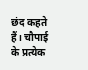छंद कहते हैं। चौपाई के प्रत्येक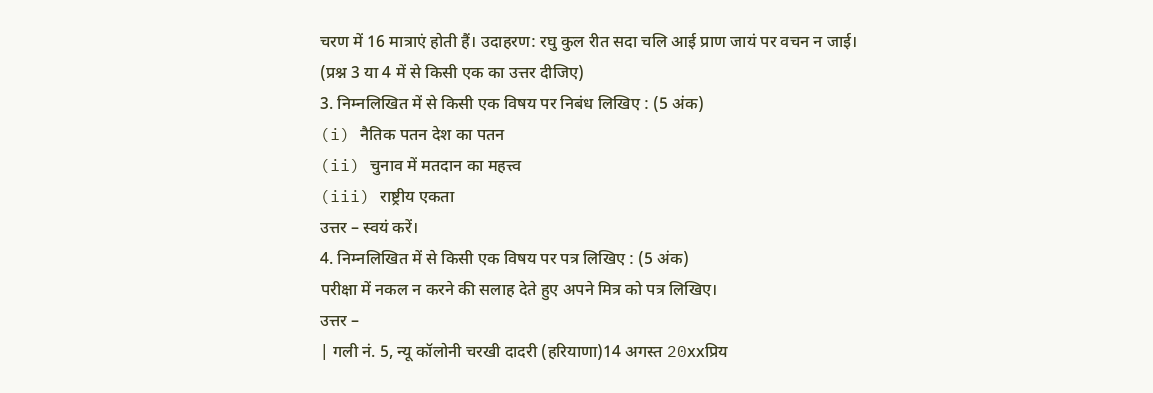चरण में 16 मात्राएं होती हैं। उदाहरण: रघु कुल रीत सदा चलि आई प्राण जायं पर वचन न जाई।
(प्रश्न 3 या 4 में से किसी एक का उत्तर दीजिए)
3. निम्नलिखित में से किसी एक विषय पर निबंध लिखिए : (5 अंक)
(i) नैतिक पतन देश का पतन
(ii) चुनाव में मतदान का महत्त्व
(iii) राष्ट्रीय एकता
उत्तर – स्वयं करें।
4. निम्नलिखित में से किसी एक विषय पर पत्र लिखिए : (5 अंक)
परीक्षा में नकल न करने की सलाह देते हुए अपने मित्र को पत्र लिखिए।
उत्तर –
| गली नं. 5, न्यू कॉलोनी चरखी दादरी (हरियाणा)14 अगस्त 20xxप्रिय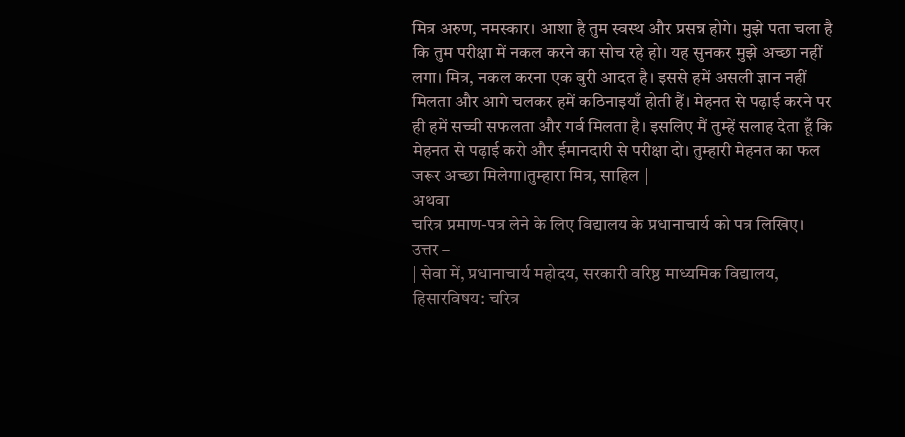मित्र अरुण, नमस्कार। आशा है तुम स्वस्थ और प्रसन्न होगे। मुझे पता चला है कि तुम परीक्षा में नकल करने का सोच रहे हो। यह सुनकर मुझे अच्छा नहीं लगा। मित्र, नकल करना एक बुरी आदत है। इससे हमें असली ज्ञान नहीं मिलता और आगे चलकर हमें कठिनाइयाँ होती हैं। मेहनत से पढ़ाई करने पर ही हमें सच्ची सफलता और गर्व मिलता है। इसलिए मैं तुम्हें सलाह देता हूँ कि मेहनत से पढ़ाई करो और ईमानदारी से परीक्षा दो। तुम्हारी मेहनत का फल जरूर अच्छा मिलेगा।तुम्हारा मित्र, साहिल |
अथवा
चरित्र प्रमाण-पत्र लेने के लिए विद्यालय के प्रधानाचार्य को पत्र लिखिए।
उत्तर –
| सेवा में, प्रधानाचार्य महोदय, सरकारी वरिष्ठ माध्यमिक विद्यालय, हिसारविषय: चरित्र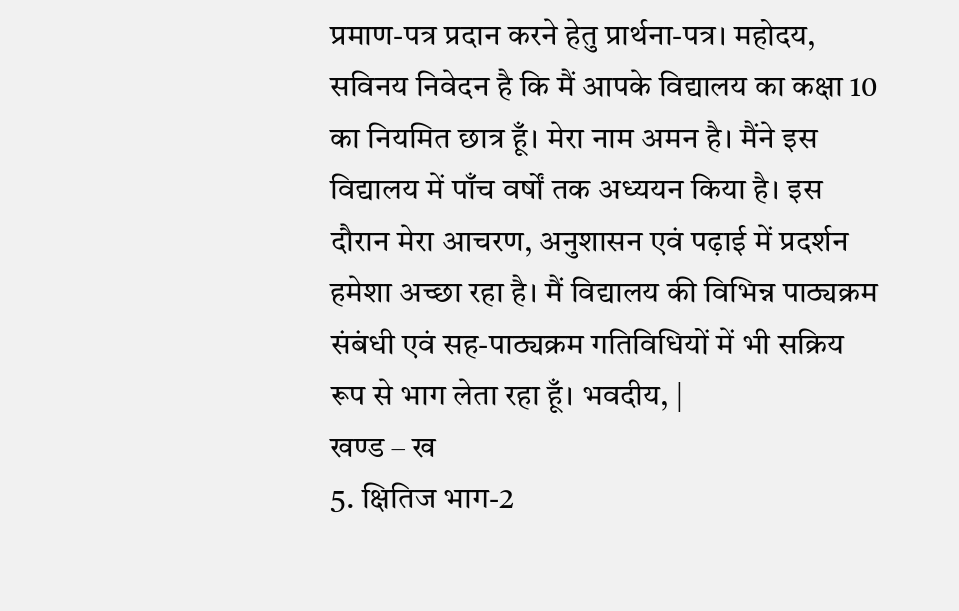प्रमाण-पत्र प्रदान करने हेतु प्रार्थना-पत्र। महोदय, सविनय निवेदन है कि मैं आपके विद्यालय का कक्षा 10 का नियमित छात्र हूँ। मेरा नाम अमन है। मैंने इस विद्यालय में पाँच वर्षों तक अध्ययन किया है। इस दौरान मेरा आचरण, अनुशासन एवं पढ़ाई में प्रदर्शन हमेशा अच्छा रहा है। मैं विद्यालय की विभिन्न पाठ्यक्रम संबंधी एवं सह-पाठ्यक्रम गतिविधियों में भी सक्रिय रूप से भाग लेता रहा हूँ। भवदीय, |
खण्ड – ख
5. क्षितिज भाग-2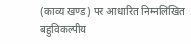(काव्य खण्ड) पर आधारित निम्नलिखित बहुविकल्पीय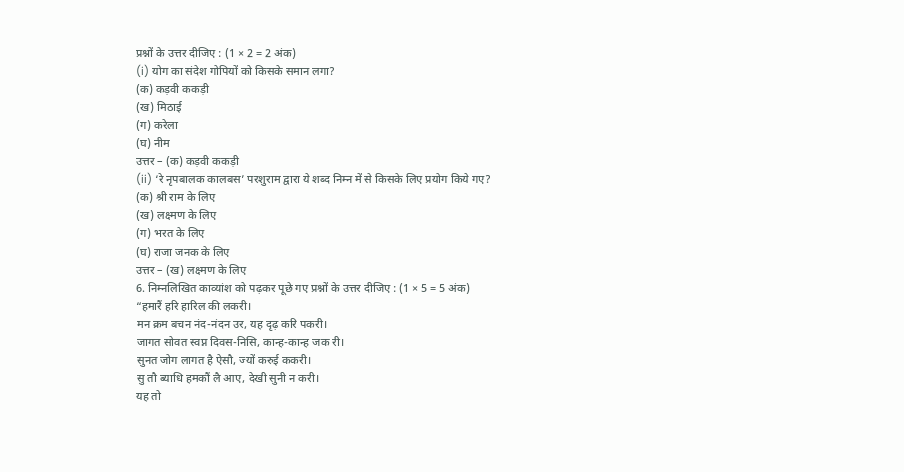प्रश्नों के उत्तर दीजिए : (1 × 2 = 2 अंक)
(i) योग का संदेश गोपियों को किसके समान लगा?
(क) कड़वी ककड़ी
(ख) मिठाई
(ग) करेला
(घ) नीम
उत्तर – (क) कड़वी ककड़ी
(ii) ‘रे नृपबालक कालबस’ परशुराम द्वारा ये शब्द निम्न में से किसके लिए प्रयोग किये गए?
(क) श्री राम के लिए
(ख) लक्ष्मण के लिए
(ग) भरत के लिए
(घ) राजा जनक के लिए
उत्तर – (ख) लक्ष्मण के लिए
6. निम्नलिखित काव्यांश को पढ़कर पूछे गए प्रश्नों के उत्तर दीजिए : (1 × 5 = 5 अंक)
“हमारैं हरि हारिल की लकरी।
मन क्रम बचन नंद-नंदन उर, यह दृढ़ करि पकरी।
जागत सोवत स्वप्न दिवस-निसि, कान्ह-कान्ह जक री।
सुनत जोग लागत है ऐसौ, ज्यों करुई ककरी।
सु तौ ब्याधि हमकौं लै आए, देखी सुनी न करी।
यह तो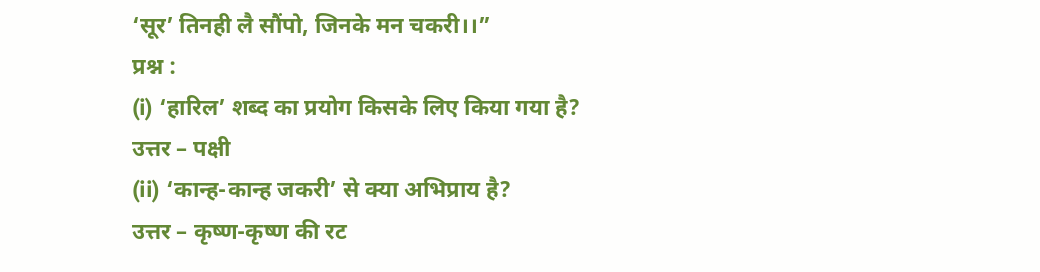‘सूर’ तिनही लै सौंपो, जिनके मन चकरी।।”
प्रश्न :
(i) ‘हारिल’ शब्द का प्रयोग किसके लिए किया गया है?
उत्तर – पक्षी
(ii) ‘कान्ह-कान्ह जकरी’ से क्या अभिप्राय है?
उत्तर – कृष्ण-कृष्ण की रट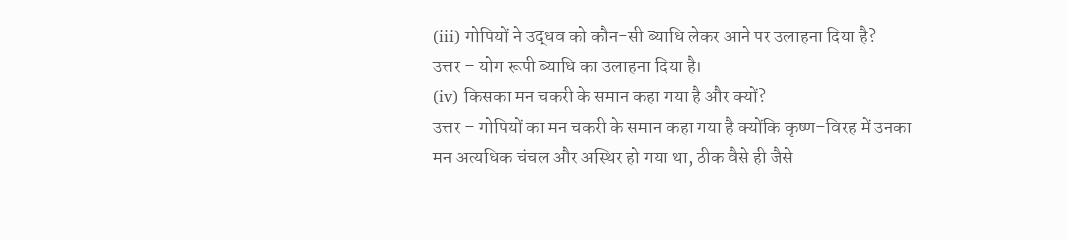(iii) गोपियों ने उद्धव को कौन-सी ब्याधि लेकर आने पर उलाहना दिया है?
उत्तर – योग रूपी ब्याधि का उलाहना दिया है।
(iv) किसका मन चकरी के समान कहा गया है और क्यों?
उत्तर – गोपियों का मन चकरी के समान कहा गया है क्योंकि कृष्ण–विरह में उनका मन अत्यधिक चंचल और अस्थिर हो गया था, ठीक वैसे ही जैसे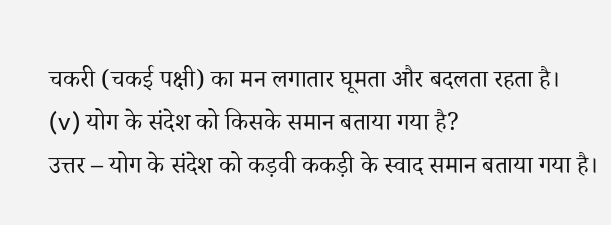चकरी (चकई पक्षी) का मन लगातार घूमता और बदलता रहता है।
(v) योग के संदेश को किसके समान बताया गया है?
उत्तर – योग के संदेश को कड़वी ककड़ी के स्वाद समान बताया गया है।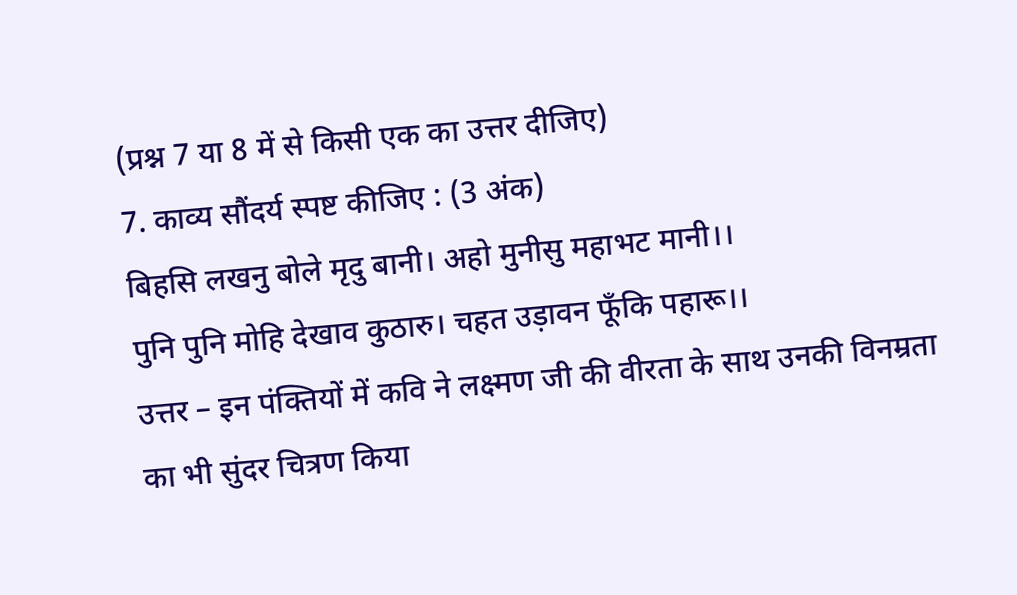(प्रश्न 7 या 8 में से किसी एक का उत्तर दीजिए)
7. काव्य सौंदर्य स्पष्ट कीजिए : (3 अंक)
बिहसि लखनु बोले मृदु बानी। अहो मुनीसु महाभट मानी।।
पुनि पुनि मोहि देखाव कुठारु। चहत उड़ावन फूँकि पहारू।।
उत्तर – इन पंक्तियों में कवि ने लक्ष्मण जी की वीरता के साथ उनकी विनम्रता का भी सुंदर चित्रण किया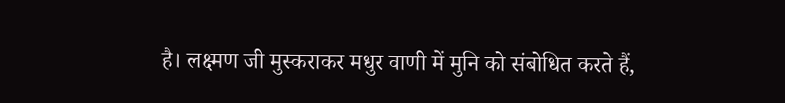है। लक्ष्मण जी मुस्कराकर मधुर वाणी में मुनि को संबोधित करते हैं,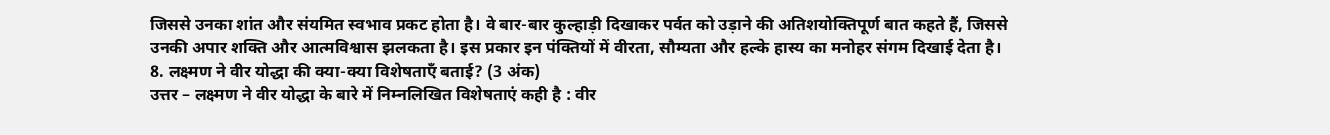जिससे उनका शांत और संयमित स्वभाव प्रकट होता है। वे बार-बार कुल्हाड़ी दिखाकर पर्वत को उड़ाने की अतिशयोक्तिपूर्ण बात कहते हैं, जिससे उनकी अपार शक्ति और आत्मविश्वास झलकता है। इस प्रकार इन पंक्तियों में वीरता, सौम्यता और हल्के हास्य का मनोहर संगम दिखाई देता है।
8. लक्ष्मण ने वीर योद्धा की क्या-क्या विशेषताएँ बताई? (3 अंक)
उत्तर – लक्ष्मण ने वीर योद्धा के बारे में निम्नलिखित विशेषताएं कही है : वीर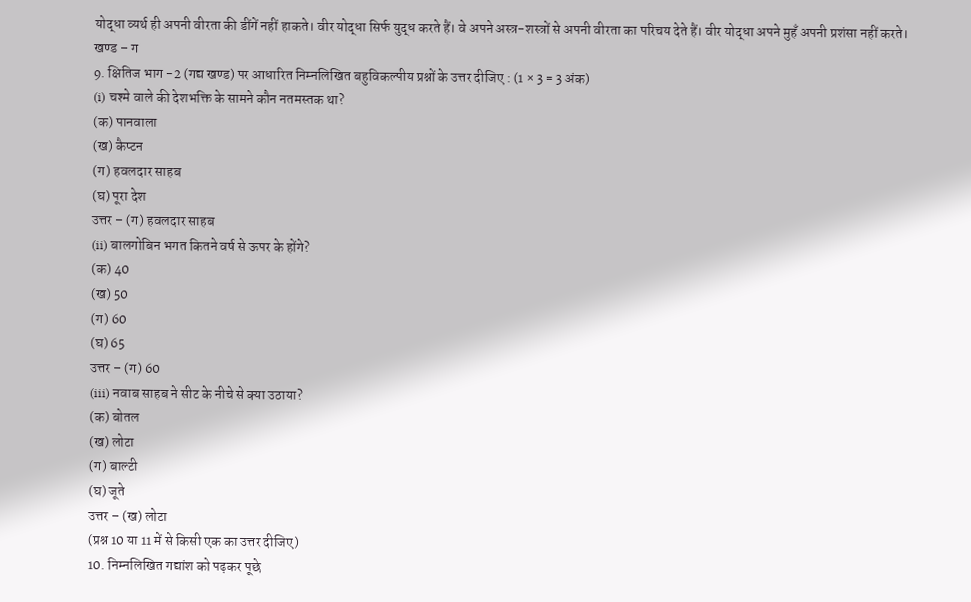योद्धा व्यर्थ ही अपनी वीरता की डींगें नहीं हाकते। वीर योद्धा सिर्फ युद्ध करते हैं। वे अपने अस्त्र-शस्त्रों से अपनी वीरता का परिचय देते हैं। वीर योद्धा अपने मुहँ अपनी प्रशंसा नहीं करते।
खण्ड – ग
9. क्षितिज भाग -2 (गद्य खण्ड) पर आधारित निम्नलिखित बहुविकल्पीय प्रश्नों के उत्तर दीजिए : (1 × 3 = 3 अंक)
(i) चश्मे वाले की देशभक्ति के सामने कौन नतमस्तक था?
(क) पानवाला
(ख) कैप्टन
(ग) हवलदार साहब
(घ) पूरा देश
उत्तर – (ग) हवलदार साहब
(ii) बालगोबिन भगत कितने वर्ष से ऊपर के होंगे?
(क) 40
(ख) 50
(ग) 60
(घ) 65
उत्तर – (ग) 60
(iii) नवाब साहब ने सीट के नीचे से क्या उठाया?
(क) बोतल
(ख) लोटा
(ग) बाल्टी
(घ) जूते
उत्तर – (ख) लोटा
(प्रश्न 10 या 11 में से किसी एक का उत्तर दीजिए)
10. निम्नलिखित गद्यांश को पढ़कर पूछे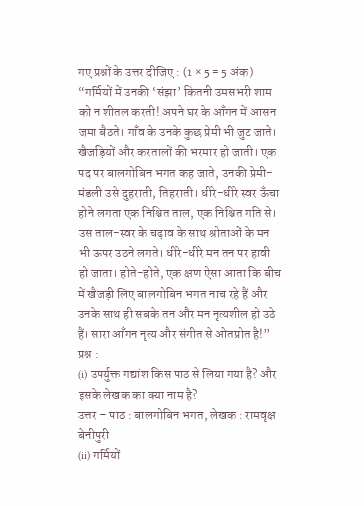गए प्रश्नों के उत्तर दीजिए : (1 × 5 = 5 अंक)
“गर्मियों में उनकी ‘संझा’ कितनी उमसभरी शाम को न शीतल करती! अपने घर के आँगन में आसन जमा बैठते। गाँव के उनके कुछ प्रेमी भी जुट जाते। खैजड़ियों और करतालों की भरमार हो जाती। एक पद पर बालगोबिन भगत कह जाते, उनकी प्रेमी-मंडली उसे दुहराती, तिहराती। धीरे-धीरे स्वर ऊँचा होने लगता एक निश्चित ताल, एक निश्चित गति से। उस ताल-स्वर के चढ़ाव के साथ श्रोताओं के मन भी ऊपर उठने लगते। धीरे-धीरे मन तन पर हावी हो जाता। होते-होते, एक क्षण ऐसा आता कि बीच में खैजड़ी लिए बालगोबिन भगत नाच रहे हैं और उनके साथ ही सबके तन और मन नृत्यशील हो उठे हैं। सारा आँगन नृत्य और संगीत से ओतप्रोत है!”
प्रश्न :
(i) उपर्युक्त गद्यांश किस पाठ से लिया गया है? और इसके लेखक का क्या नाम है?
उत्तर – पाठ : बालगोबिन भगत, लेखक : रामवृक्ष बेनीपुरी
(ii) गर्मियों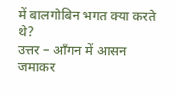में बालगोबिन भगत क्या करते थे?
उत्तर – आँगन में आसन जमाकर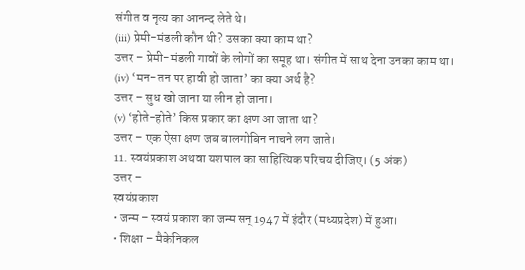संगीत व नृत्य का आनन्द लेते थे।
(iii) प्रेमी-मंडली कौन थी? उसका क्या काम था?
उत्तर – प्रेमी-मंडली गावों के लोगों का समूह था। संगीत में साथ देना उनका काम था।
(iv) ‘मन-तन पर हावी हो जाता’ का क्या अर्थ है?
उत्तर – सुध खो जाना या लीन हो जाना।
(v) ‘होते-होते’ किस प्रकार का क्षण आ जाता था?
उत्तर – एक ऐसा क्षण जब बालगोबिन नाचने लग जाते।
11. स्वयंप्रकाश अथवा यशपाल का साहित्यिक परिचय दीजिए। (5 अंक)
उत्तर –
स्वयंप्रकाश
• जन्म – स्वयं प्रकाश का जन्म सन् 1947 में इंदौर (मध्यप्रदेश) में हुआ।
• शिक्षा – मैकेनिकल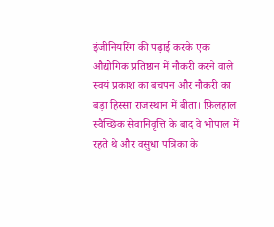इंजीनियरिंग की पढ़ाई करके एक औद्योगिक प्रतिष्ठान में नौकरी करने वाले स्वयं प्रकाश का बचपन और नौकरी का बड़ा हिस्सा राजस्थान में बीता। फ़िलहाल स्वैच्छिक सेवानिवृत्ति के बाद वे भोपाल में रहते थे और वसुधा पत्रिका के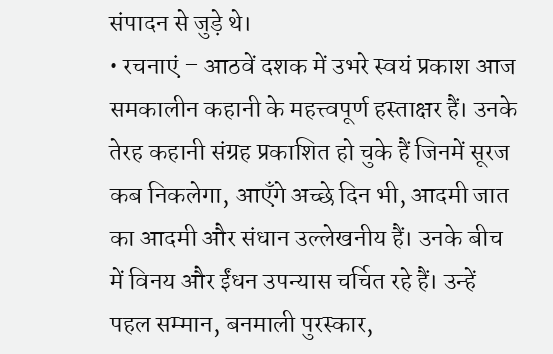संपादन से जुड़े थे।
• रचनाएं – आठवें दशक में उभरे स्वयं प्रकाश आज समकालीन कहानी के महत्त्वपूर्ण हस्ताक्षर हैं। उनके तेरह कहानी संग्रह प्रकाशित हो चुके हैं जिनमें सूरज कब निकलेगा, आएँगे अच्छे दिन भी, आदमी जात का आदमी और संधान उल्लेखनीय हैं। उनके बीच में विनय और ईंधन उपन्यास चर्चित रहे हैं। उन्हें पहल सम्मान, बनमाली पुरस्कार,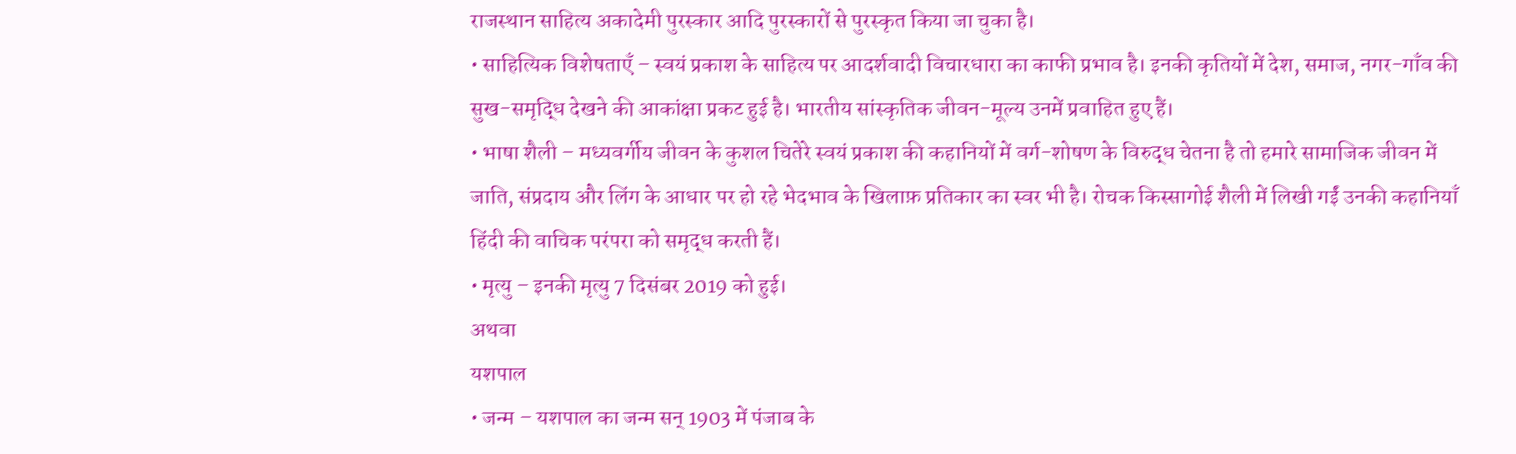राजस्थान साहित्य अकादेमी पुरस्कार आदि पुरस्कारों से पुरस्कृत किया जा चुका है।
• साहित्यिक विशेषताएँ – स्वयं प्रकाश के साहित्य पर आदर्शवादी विचारधारा का काफी प्रभाव है। इनकी कृतियों में देश, समाज, नगर-गाँव की सुख-समृद्धि देखने की आकांक्षा प्रकट हुई है। भारतीय सांस्कृतिक जीवन-मूल्य उनमें प्रवाहित हुए हैं।
• भाषा शैली – मध्यवर्गीय जीवन के कुशल चितेरे स्वयं प्रकाश की कहानियों में वर्ग-शोषण के विरुद्ध चेतना है तो हमारे सामाजिक जीवन में जाति, संप्रदाय और लिंग के आधार पर हो रहे भेदभाव के खिलाफ़ प्रतिकार का स्वर भी है। रोचक किस्सागोई शैली में लिखी गईं उनकी कहानियाँ हिंदी की वाचिक परंपरा को समृद्ध करती हैं।
• मृत्यु – इनकी मृत्यु 7 दिसंबर 2019 को हुई।
अथवा
यशपाल
• जन्म – यशपाल का जन्म सन् 1903 में पंजाब के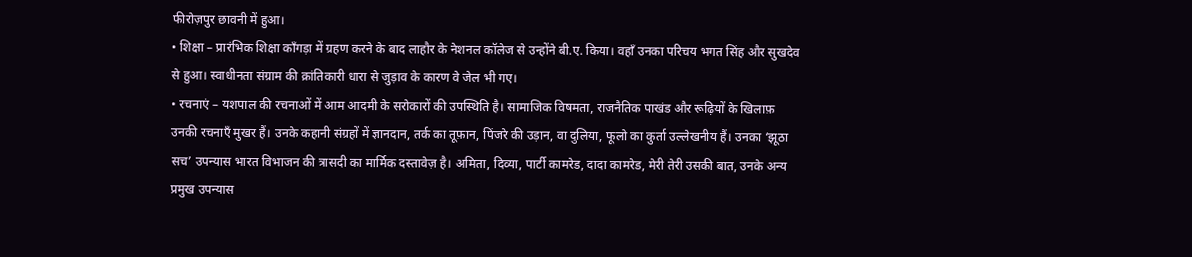फीरोज़पुर छावनी में हुआ।
• शिक्षा – प्रारंभिक शिक्षा काँगड़ा में ग्रहण करने के बाद लाहौर के नेशनल कॉलेज से उन्होंने बी.ए. किया। वहाँ उनका परिचय भगत सिंह और सुखदेव से हुआ। स्वाधीनता संग्राम की क्रांतिकारी धारा से जुड़ाव के कारण वे जेल भी गए।
• रचनाएं – यशपाल की रचनाओं में आम आदमी के सरोकारों की उपस्थिति है। सामाजिक विषमता, राजनैतिक पाखंड और रूढ़ियों के खिलाफ़ उनकी रचनाएँ मुखर हैं। उनके कहानी संग्रहों में ज्ञानदान, तर्क का तूफ़ान, पिंजरे की उड़ान, वा दुलिया, फूलो का कुर्ता उल्लेखनीय हैं। उनका ‘झूठा सच’ उपन्यास भारत विभाजन की त्रासदी का मार्मिक दस्तावेज़ है। अमिता, दिव्या, पार्टी कामरेड, दादा कामरेड, मेरी तेरी उसकी बात, उनके अन्य प्रमुख उपन्यास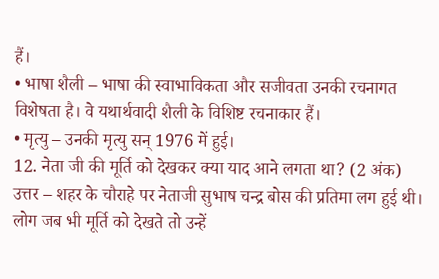हैं।
• भाषा शैली – भाषा की स्वाभाविकता और सजीवता उनकी रचनागत विशेषता है। वे यथार्थवादी शैली के विशिष्ट रचनाकार हैं।
• मृत्यु – उनकी मृत्यु सन् 1976 में हुई।
12. नेता जी की मूर्ति को देखकर क्या याद आने लगता था? (2 अंक)
उत्तर – शहर के चौराहे पर नेताजी सुभाष चन्द्र बोस की प्रतिमा लग हुई थी। लोग जब भी मूर्ति को देखते तो उन्हें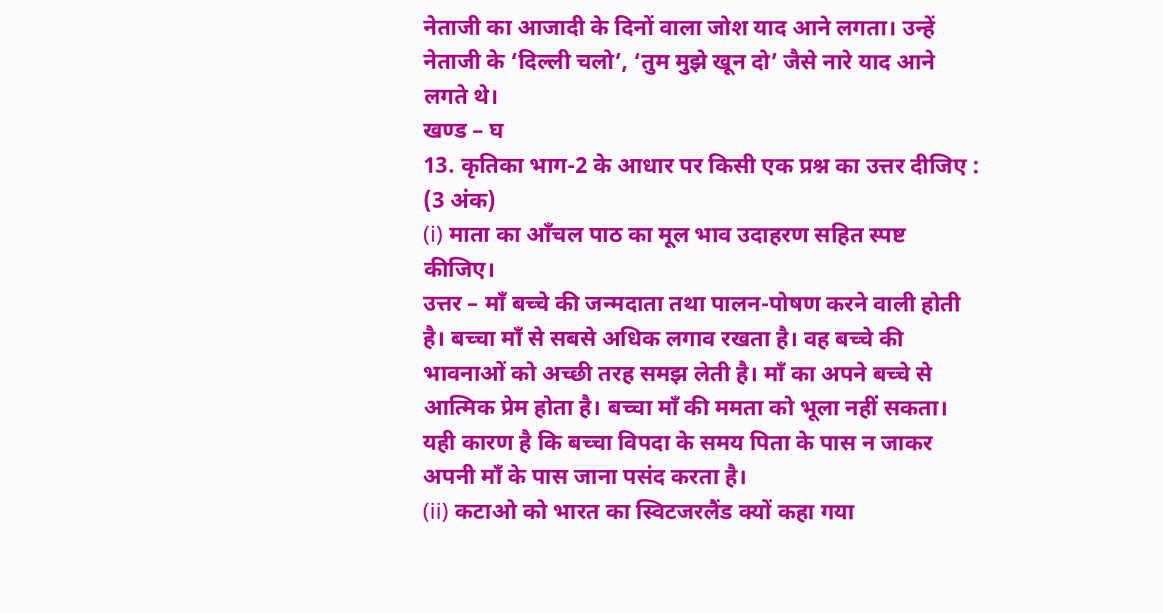नेताजी का आजादी के दिनों वाला जोश याद आने लगता। उन्हें नेताजी के ‘दिल्ली चलो’, ‘तुम मुझे खून दो’ जैसे नारे याद आने लगते थे।
खण्ड – घ
13. कृतिका भाग-2 के आधार पर किसी एक प्रश्न का उत्तर दीजिए : (3 अंक)
(i) माता का आँचल पाठ का मूल भाव उदाहरण सहित स्पष्ट कीजिए।
उत्तर – माँ बच्चे की जन्मदाता तथा पालन-पोषण करने वाली होती है। बच्चा माँ से सबसे अधिक लगाव रखता है। वह बच्चे की भावनाओं को अच्छी तरह समझ लेती है। माँ का अपने बच्चे से आत्मिक प्रेम होता है। बच्चा माँ की ममता को भूला नहीं सकता। यही कारण है कि बच्चा विपदा के समय पिता के पास न जाकर अपनी माँ के पास जाना पसंद करता है।
(ii) कटाओ को भारत का स्विटजरलैंड क्यों कहा गया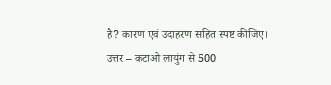है? कारण एवं उदाहरण सहित स्पष्ट कीजिए।
उत्तर – कटाओ लायुंग से 500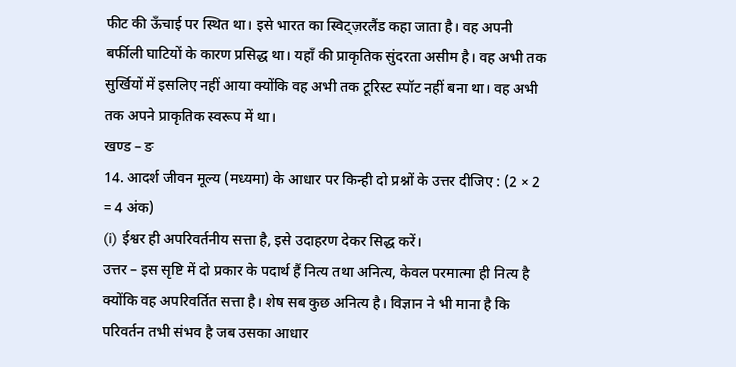फीट की ऊँचाई पर स्थित था। इसे भारत का स्विट्ज़रलैंड कहा जाता है। वह अपनी बर्फीली घाटियों के कारण प्रसिद्ध था। यहाँ की प्राकृतिक सुंदरता असीम है। वह अभी तक सुर्खियों में इसलिए नहीं आया क्योंकि वह अभी तक टूरिस्ट स्पॉट नहीं बना था। वह अभी तक अपने प्राकृतिक स्वरूप में था।
खण्ड – ङ
14. आदर्श जीवन मूल्य (मध्यमा) के आधार पर किन्ही दो प्रश्नों के उत्तर दीजिए : (2 × 2 = 4 अंक)
(i) ईश्वर ही अपरिवर्तनीय सत्ता है, इसे उदाहरण देकर सिद्ध करें।
उत्तर – इस सृष्टि में दो प्रकार के पदार्थ हैं नित्य तथा अनित्य, केवल परमात्मा ही नित्य है क्योंकि वह अपरिवर्तित सत्ता है। शेष सब कुछ अनित्य है। विज्ञान ने भी माना है कि परिवर्तन तभी संभव है जब उसका आधार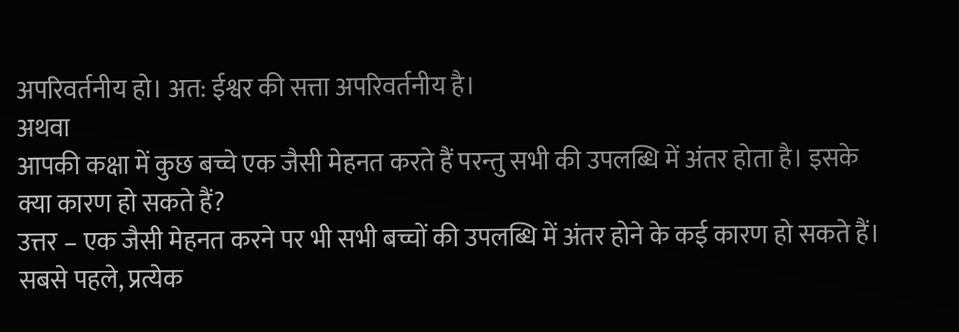अपरिवर्तनीय हो। अत: ईश्वर की सत्ता अपरिवर्तनीय है।
अथवा
आपकी कक्षा में कुछ बच्चे एक जैसी मेहनत करते हैं परन्तु सभी की उपलब्धि में अंतर होता है। इसके क्या कारण हो सकते हैं?
उत्तर – एक जैसी मेहनत करने पर भी सभी बच्चों की उपलब्धि में अंतर होने के कई कारण हो सकते हैं। सबसे पहले, प्रत्येक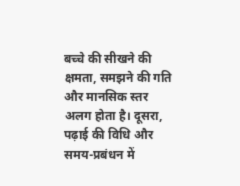बच्चे की सीखने की क्षमता, समझने की गति और मानसिक स्तर अलग होता है। दूसरा, पढ़ाई की विधि और समय-प्रबंधन में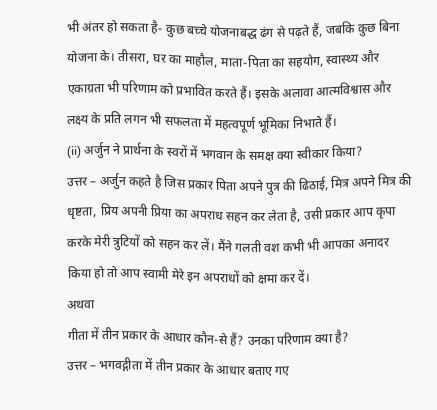भी अंतर हो सकता है- कुछ बच्चे योजनाबद्ध ढंग से पढ़ते हैं, जबकि कुछ बिना योजना के। तीसरा, घर का माहौल, माता-पिता का सहयोग, स्वास्थ्य और एकाग्रता भी परिणाम को प्रभावित करते हैं। इसके अलावा आत्मविश्वास और लक्ष्य के प्रति लगन भी सफलता में महत्वपूर्ण भूमिका निभाते हैं।
(ii) अर्जुन ने प्रार्थना के स्वरों में भगवान के समक्ष क्या स्वीकार किया?
उत्तर – अर्जुन कहते है जिस प्रकार पिता अपने पुत्र की ढिठाई, मित्र अपने मित्र की धृष्टता, प्रिय अपनी प्रिया का अपराध सहन कर लेता है, उसी प्रकार आप कृपा करके मेरी त्रुटियों को सहन कर लें। मैंने गलती वश कभी भी आपका अनादर किया हो तो आप स्वामी मेरे इन अपराधों को क्षमा कर दें।
अथवा
गीता में तीन प्रकार के आधार कौन-से हैं? उनका परिणाम क्या है?
उत्तर – भगवद्गीता में तीन प्रकार के आधार बताए गए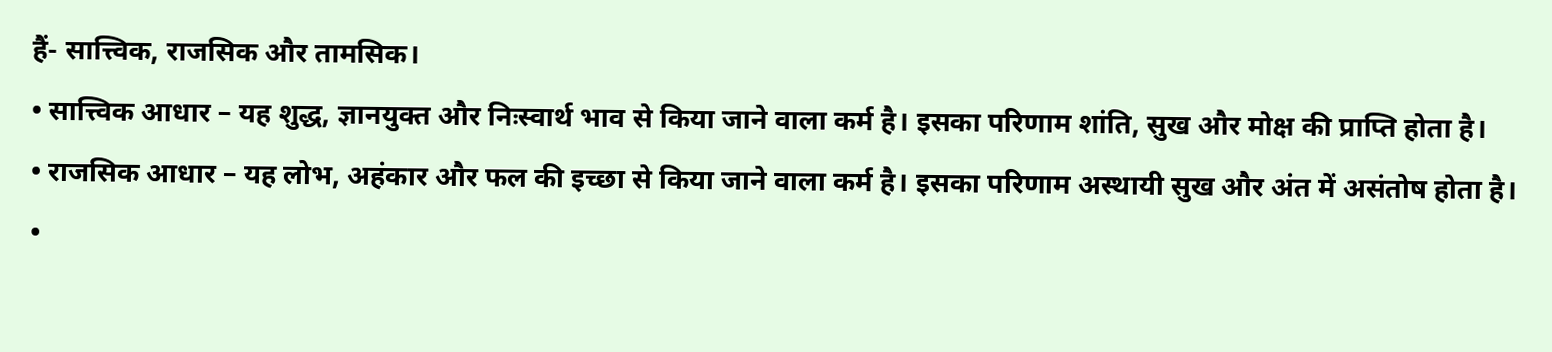हैं- सात्त्विक, राजसिक और तामसिक।
• सात्त्विक आधार – यह शुद्ध, ज्ञानयुक्त और निःस्वार्थ भाव से किया जाने वाला कर्म है। इसका परिणाम शांति, सुख और मोक्ष की प्राप्ति होता है।
• राजसिक आधार – यह लोभ, अहंकार और फल की इच्छा से किया जाने वाला कर्म है। इसका परिणाम अस्थायी सुख और अंत में असंतोष होता है।
•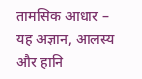तामसिक आधार – यह अज्ञान, आलस्य और हानि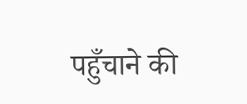पहुँचाने की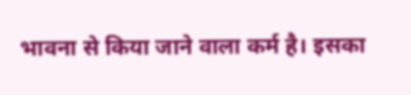भावना से किया जाने वाला कर्म है। इसका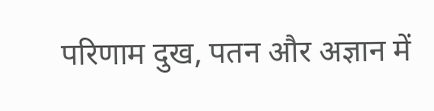परिणाम दुख, पतन और अज्ञान में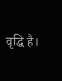वृद्धि है।